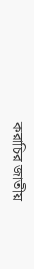করাচির জাতীয়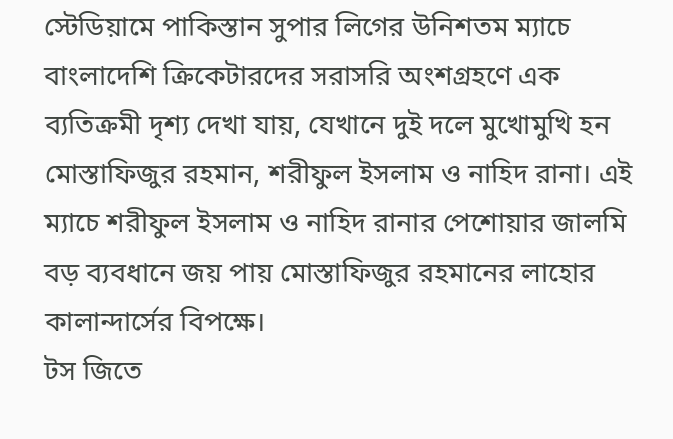স্টেডিয়ামে পাকিস্তান সুপার লিগের উনিশতম ম্যাচে বাংলাদেশি ক্রিকেটারদের সরাসরি অংশগ্রহণে এক ব্যতিক্রমী দৃশ্য দেখা যায়, যেখানে দুই দলে মুখোমুখি হন মোস্তাফিজুর রহমান, শরীফুল ইসলাম ও নাহিদ রানা। এই ম্যাচে শরীফুল ইসলাম ও নাহিদ রানার পেশোয়ার জালমি বড় ব্যবধানে জয় পায় মোস্তাফিজুর রহমানের লাহোর কালান্দার্সের বিপক্ষে।
টস জিতে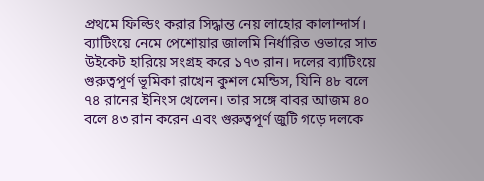প্রথমে ফিল্ডিং করার সিদ্ধান্ত নেয় লাহোর কালান্দার্স। ব্যাটিংয়ে নেমে পেশোয়ার জালমি নির্ধারিত ওভারে সাত উইকেট হারিয়ে সংগ্রহ করে ১৭৩ রান। দলের ব্যাটিংয়ে গুরুত্বপূর্ণ ভূমিকা রাখেন কুশল মেন্ডিস, যিনি ৪৮ বলে ৭৪ রানের ইনিংস খেলেন। তার সঙ্গে বাবর আজম ৪০ বলে ৪৩ রান করেন এবং গুরুত্বপূর্ণ জুটি গড়ে দলকে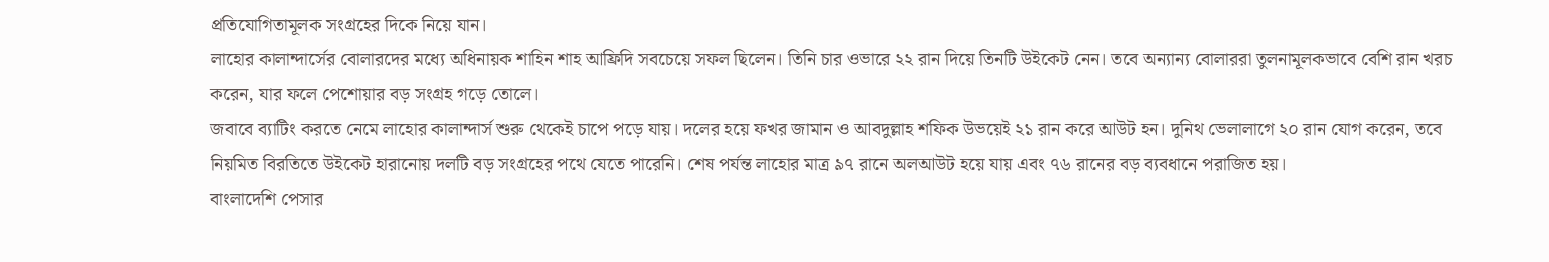প্রতিযোগিতামূলক সংগ্রহের দিকে নিয়ে যান।
লাহোর কালান্দার্সের বোলারদের মধ্যে অধিনায়ক শাহিন শাহ আফ্রিদি সবচেয়ে সফল ছিলেন। তিনি চার ওভারে ২২ রান দিয়ে তিনটি উইকেট নেন। তবে অন্যান্য বোলাররা তুলনামূলকভাবে বেশি রান খরচ করেন, যার ফলে পেশোয়ার বড় সংগ্রহ গড়ে তোলে।
জবাবে ব্যাটিং করতে নেমে লাহোর কালান্দার্স শুরু থেকেই চাপে পড়ে যায়। দলের হয়ে ফখর জামান ও আবদুল্লাহ শফিক উভয়েই ২১ রান করে আউট হন। দুনিথ ভেলালাগে ২০ রান যোগ করেন, তবে নিয়মিত বিরতিতে উইকেট হারানোয় দলটি বড় সংগ্রহের পথে যেতে পারেনি। শেষ পর্যন্ত লাহোর মাত্র ৯৭ রানে অলআউট হয়ে যায় এবং ৭৬ রানের বড় ব্যবধানে পরাজিত হয়।
বাংলাদেশি পেসার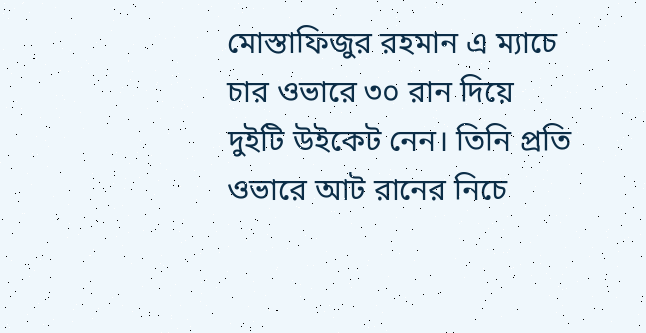মোস্তাফিজুর রহমান এ ম্যাচে চার ওভারে ৩০ রান দিয়ে দুইটি উইকেট নেন। তিনি প্রতি ওভারে আট রানের নিচে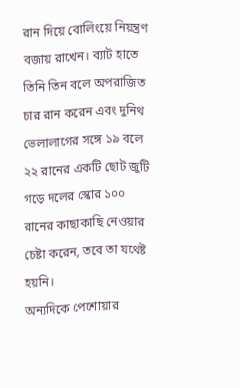রান দিয়ে বোলিংয়ে নিয়ন্ত্রণ বজায় রাখেন। ব্যাট হাতে তিনি তিন বলে অপরাজিত চার রান করেন এবং দুনিথ ভেলালাগের সঙ্গে ১৯ বলে ২২ রানের একটি ছোট জুটি গড়ে দলের স্কোর ১০০ রানের কাছাকাছি নেওয়ার চেষ্টা করেন, তবে তা যথেষ্ট হয়নি।
অন্যদিকে পেশোয়ার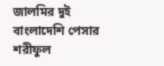জালমির দুই বাংলাদেশি পেসার শরীফুল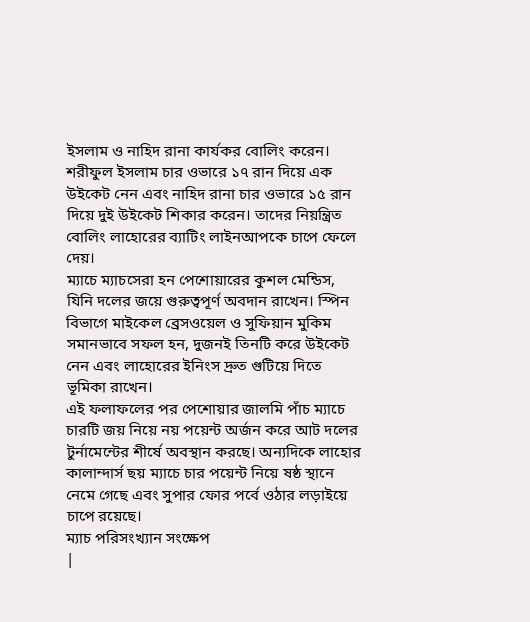ইসলাম ও নাহিদ রানা কার্যকর বোলিং করেন। শরীফুল ইসলাম চার ওভারে ১৭ রান দিয়ে এক উইকেট নেন এবং নাহিদ রানা চার ওভারে ১৫ রান দিয়ে দুই উইকেট শিকার করেন। তাদের নিয়ন্ত্রিত বোলিং লাহোরের ব্যাটিং লাইনআপকে চাপে ফেলে দেয়।
ম্যাচে ম্যাচসেরা হন পেশোয়ারের কুশল মেন্ডিস, যিনি দলের জয়ে গুরুত্বপূর্ণ অবদান রাখেন। স্পিন বিভাগে মাইকেল ব্রেসওয়েল ও সুফিয়ান মুকিম সমানভাবে সফল হন, দুজনই তিনটি করে উইকেট নেন এবং লাহোরের ইনিংস দ্রুত গুটিয়ে দিতে ভূমিকা রাখেন।
এই ফলাফলের পর পেশোয়ার জালমি পাঁচ ম্যাচে চারটি জয় নিয়ে নয় পয়েন্ট অর্জন করে আট দলের টুর্নামেন্টের শীর্ষে অবস্থান করছে। অন্যদিকে লাহোর কালান্দার্স ছয় ম্যাচে চার পয়েন্ট নিয়ে ষষ্ঠ স্থানে নেমে গেছে এবং সুপার ফোর পর্বে ওঠার লড়াইয়ে চাপে রয়েছে।
ম্যাচ পরিসংখ্যান সংক্ষেপ
|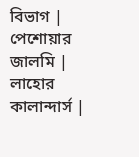বিভাগ | পেশোয়ার জালমি | লাহোর কালান্দার্স |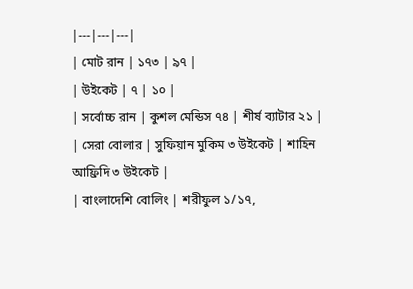|---|---|---|
| মোট রান | ১৭৩ | ৯৭ |
| উইকেট | ৭ | ১০ |
| সর্বোচ্চ রান | কুশল মেন্ডিস ৭৪ | শীর্ষ ব্যাটার ২১ |
| সেরা বোলার | সুফিয়ান মুকিম ৩ উইকেট | শাহিন আফ্রিদি ৩ উইকেট |
| বাংলাদেশি বোলিং | শরীফুল ১/১৭,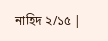নাহিদ ২/১৫ |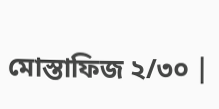মোস্তাফিজ ২/৩০ |